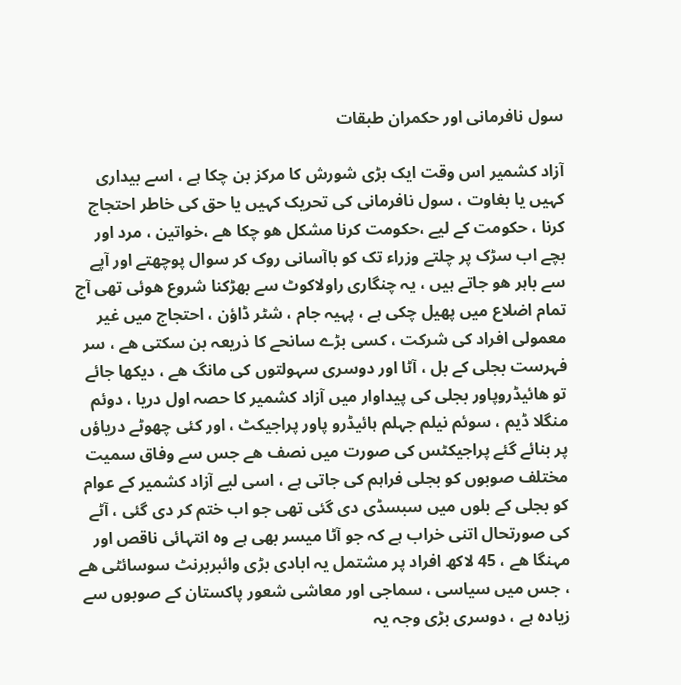سول نافرمانی اور حکمران طبقات

آزاد کشمیر اس وقت ایک بڑی شورش کا مرکز بن چکا ہے ، اسے بیداری کہیں یا بغاوت ، سول نافرمانی کی تحریک کہیں یا حق کی خاطر احتجاج کرنا ، حکومت کے لیے ،حکومت کرنا مشکل ھو چکا ھے ،خواتین ، مرد اور بچے اب سڑک پر چلتے وزراء تک کو باآسانی روک کر سوال پوچھتے اور آپے سے باہر ھو جاتے ہیں ، یہ چنگاری راولاکوٹ سے بھڑکنا شروع ھوئی تھی آج تمام اضلاع میں پھیل چکی ہے ، پہیہ جام ، شٹر ڈاؤن ، احتجاج میں غیر معمولی افراد کی شرکت ، کسی بڑے سانحے کا ذریعہ بن سکتی ھے ، سر فہرست بجلی کے بل ، آٹا اور دوسری سہولتوں کی مانگ ھے ، دیکھا جائے تو ھائیڈروپاور بجلی کی پیداوار میں آزاد کشمیر کا حصہ اول دریا ، دوئم منگلا ڈیم ، سوئم نیلم جہلم ہائیڈرو پاور پراجیکٹ ، اور کئی چھوٹے دریاؤں پر بنائے گئے پراجیکٹس کی صورت میں نصف ھے جس سے وفاق سمیت مختلف صوبوں کو بجلی فراہم کی جاتی ہے ، اسی لیے آزاد کشمیر کے عوام کو بجلی کے بلوں میں سبسڈی دی گئی تھی جو اب ختم کر دی گئی ، آٹے کی صورتحال اتنی خراب ہے کہ جو آٹا میسر بھی ہے وہ انتہائی ناقص اور مہنگا ھے ، 45 لاکھ افراد پر مشتمل یہ ابادی بڑی وائبربرنٹ سوسائٹی ھے ، جس میں سیاسی ، سماجی اور معاشی شعور پاکستان کے صوبوں سے زیادہ ہے ، دوسری بڑی وجہ یہ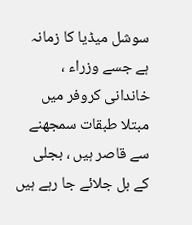سوشل میڈیا کا زمانہ ہے جسے وزراء ، خاندانی کروفر میں مبتلا طبقات سمجھنے سے قاصر ہیں ، بجلی کے بل جلائے جا رہے ہیں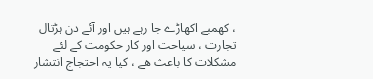، کھمبے اکھاڑے جا رہے ہیں اور آئے دن ہڑتال تجارت ، سیاحت اور کار حکومت کے لئے مشکلات کا باعث ھے ، کیا یہ احتجاج انتشار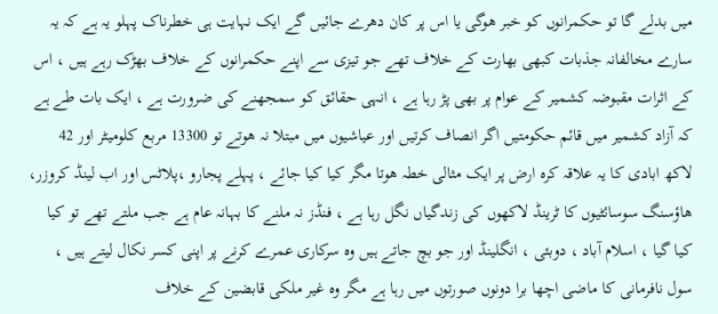میں بدلے گا تو حکمرانوں کو خبر ھوگی یا اس پر کان دھرے جائیں گے ایک نہایت ہی خطرناک پہلو یہ ہے کہ یہ سارے مخالفانہ جذبات کبھی بھارت کے خلاف تھے جو تیزی سے اپنے حکمرانوں کے خلاف بھڑک رہے ہیں ، اس کے اثرات مقبوضہ کشمیر کے عوام پر بھی پڑ رہا ہے ، انہی حقائق کو سمجھنے کی ضرورت ہے ، ایک بات طے ہے کہ آزاد کشمیر میں قائم حکومتیں اگر انصاف کرتیں اور عیاشیوں میں مبتلا نہ ھوتے تو 13300 مربع کلومیٹر اور 42 لاکھ ابادی کا یہ علاقہ کرہ ارض پر ایک مثالی خطہ ھوتا مگر کیا کیا جائے ، پہلے پجارو ،پلاٹس اور اب لینڈ کروزر، ھاؤسنگ سوسائٹیوں کا ٹرینڈ لاکھوں کی زندگیاں نگل رہا ہے ، فنڈز نہ ملنے کا بہانہ عام ہے جب ملتے تھے تو کیا کیا گیا ، اسلام آباد ، دوبئی ، انگلینڈ اور جو بچ جاتے ہیں وہ سرکاری عمرے کرنے پر اپنی کسر نکال لیتے ہیں ، سول نافرمانی کا ماضی اچھا برا دونوں صورتوں میں رہا ہے مگر وہ غیر ملکی قابضین کے خلاف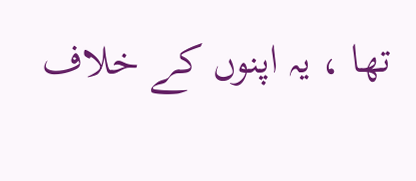تھا ، یہ اپنوں کے خلاف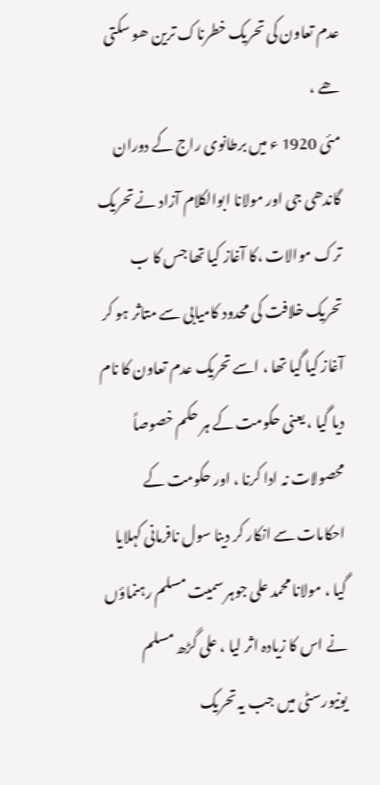عدم تعاون کی تحریک خطرناک ترین ھو سکتی ھے ،
مئی 1920 ء میں برطانوی راج کے دوران گاندھی جی اور مولانا ابوالکلام آزاد نے تحریک ترک موالات ،کا آغاز کیا تھا جس کا ب تحریک خلافت کی محدود کامیابی سے متاثر ہو کر آغاز کیا گیا تھا ، اسے تحریک عدم تعاون کا نام دیا گیا ، یعنی حکومت کے ہر حکم خصوصاً محصولات نہ ادا کرنا ، اور حکومت کے احکامات سے انکار کر دینا سول نافرمانی کہلایا گیا ، مولانا محمد علی جوہر سمیت مسلم رہنماؤں نے اس کا زیادہ اثر لیا ، علی گڑھ مسلم یونیورسٹی میں جب یہ تحریک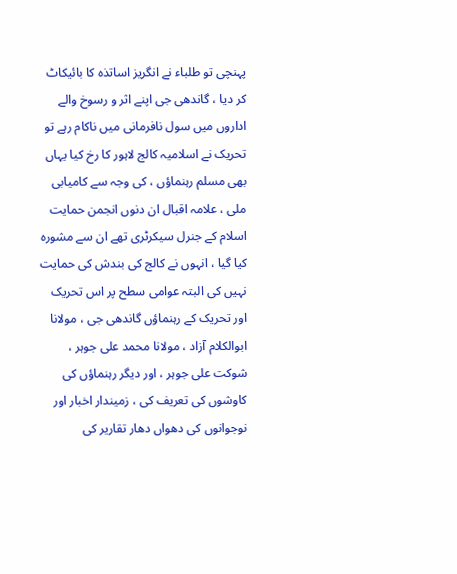پہنچی تو طلباء نے انگریز اساتذہ کا بائیکاٹ کر دیا ، گاندھی جی اپنے اثر و رسوخ والے اداروں میں سول نافرمانی میں ناکام رہے تو تحریک نے اسلامیہ کالج لاہور کا رخ کیا یہاں بھی مسلم رہنماؤں ، کی وجہ سے کامیابی ملی ، علامہ اقبال ان دنوں انجمن حمایت اسلام کے جنرل سیکرٹری تھے ان سے مشورہ کیا گیا ، انہوں نے کالج کی بندش کی حمایت نہیں کی البتہ عوامی سطح پر اس تحریک اور تحریک کے رہنماؤں گاندھی جی ، مولانا ابوالکلام آزاد ، مولانا محمد علی جوہر ، شوکت علی جوہر ، اور دیگر رہنماؤں کی کاوشوں کی تعریف کی ، زمیندار اخبار اور نوجوانوں کی دھواں دھار تقاریر کی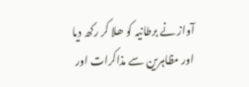آواز نے برطانیہ کو ھلا کر رکھ دیا اور مظاہرین سے مذاکرات اور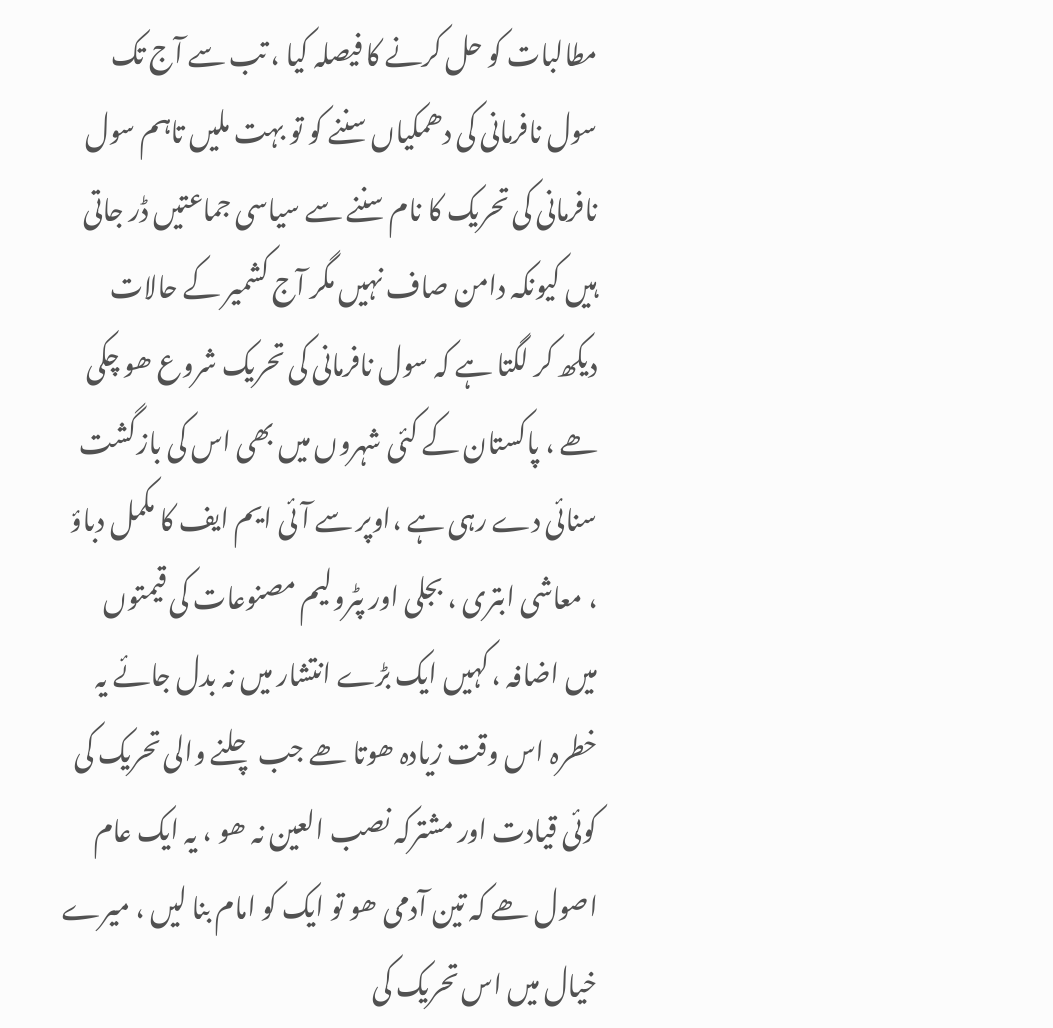مطالبات کو حل کرنے کا فیصلہ کیا ، تب سے آج تک سول نافرمانی کی دھمکیاں سننے کو تو بہت ملیں تاہم سول نافرمانی کی تحریک کا نام سننے سے سیاسی جماعتیں ڈر جاتی ہیں کیونکہ دامن صاف نہیں مگر آج کشمیر کے حالات دیکھ کر لگتا ہے کہ سول نافرمانی کی تحریک شروع ھو چکی ھے ، پاکستان کے کئی شہروں میں بھی اس کی بازگشت سنائی دے رہی ہے ،اوپر سے آئی ایم ایف کا مکمل دباؤ ، معاشی ابتری ، بجلی اور پٹرولیم مصنوعات کی قیمتوں میں اضافہ ، کہیں ایک بڑے انتشار میں نہ بدل جائے یہ خطرہ اس وقت زیادہ ھوتا ھے جب چلنے والی تحریک کی کوئی قیادت اور مشترکہ نصب العین نہ ھو ، یہ ایک عام اصول ھے کہ تین آدمی ھو تو ایک کو امام بنا لیں ، میرے خیال میں اس تحریک کی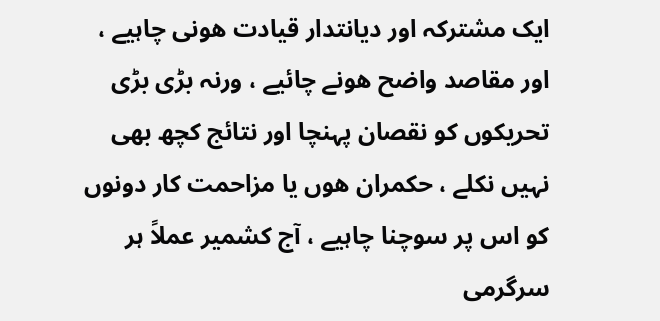ایک مشترکہ اور دیانتدار قیادت ھونی چاہیے ، اور مقاصد واضح ھونے چائیے ، ورنہ بڑی بڑی تحریکوں کو نقصان پہنچا اور نتائج کچھ بھی نہیں نکلے ، حکمران ھوں یا مزاحمت کار دونوں کو اس پر سوچنا چاہیے ، آج کشمیر عملاً ہر سرگرمی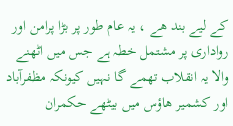کے لیے بند ھے ، یہ عام طور پر بڑا پرامن اور رواداری پر مشتمل خطہ ہے جس میں اٹھنے والا یہ انقلاب تھمے گا نہیں کیونکہ مظفرآباد اور کشمیر ھاؤس میں بیٹھے حکمران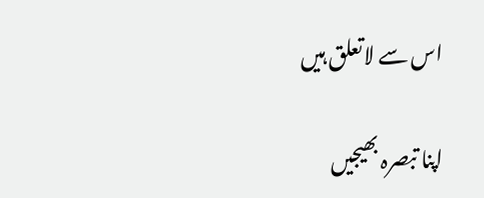اس سے لاتعلق ہیں

اپنا تبصرہ بھیجیں